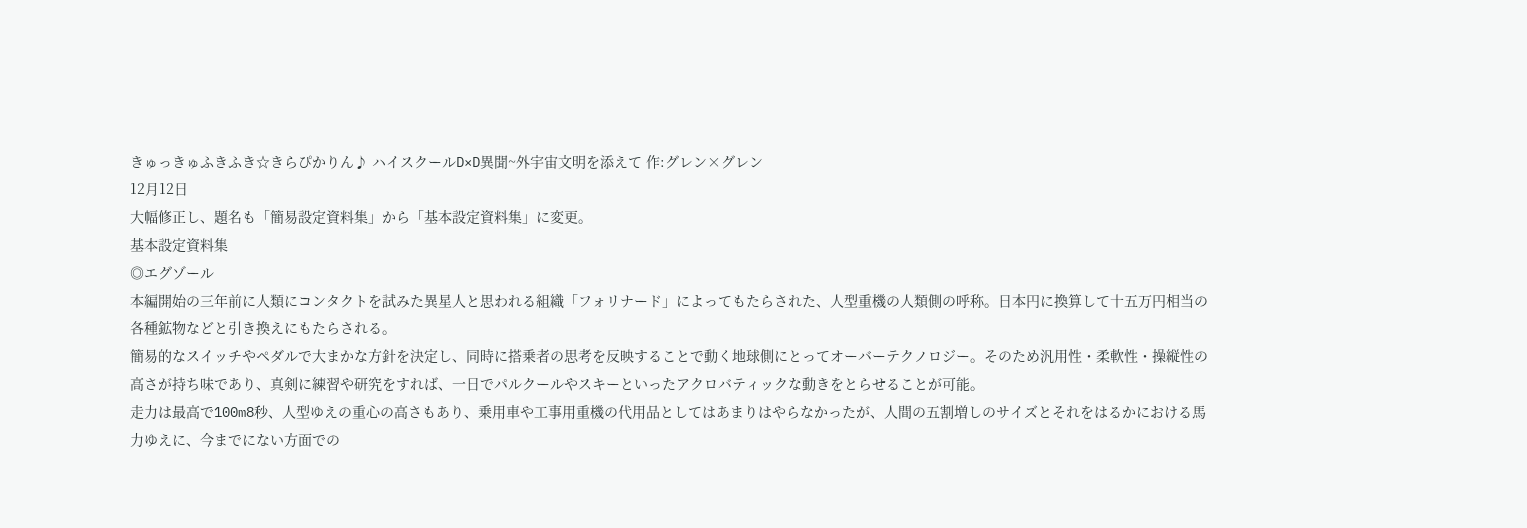きゅっきゅふきふき☆きらぴかりん♪ ハイスクールD×D異聞~外宇宙文明を添えて 作:グレン×グレン
12月12日
大幅修正し、題名も「簡易設定資料集」から「基本設定資料集」に変更。
基本設定資料集
◎エグゾール
本編開始の三年前に人類にコンタクトを試みた異星人と思われる組織「フォリナード」によってもたらされた、人型重機の人類側の呼称。日本円に換算して十五万円相当の各種鉱物などと引き換えにもたらされる。
簡易的なスイッチやペダルで大まかな方針を決定し、同時に搭乗者の思考を反映することで動く地球側にとってオーバーテクノロジー。そのため汎用性・柔軟性・操縦性の高さが持ち味であり、真剣に練習や研究をすれば、一日でパルクールやスキーといったアクロバティックな動きをとらせることが可能。
走力は最高で100m8秒、人型ゆえの重心の高さもあり、乗用車や工事用重機の代用品としてはあまりはやらなかったが、人間の五割増しのサイズとそれをはるかにおける馬力ゆえに、今までにない方面での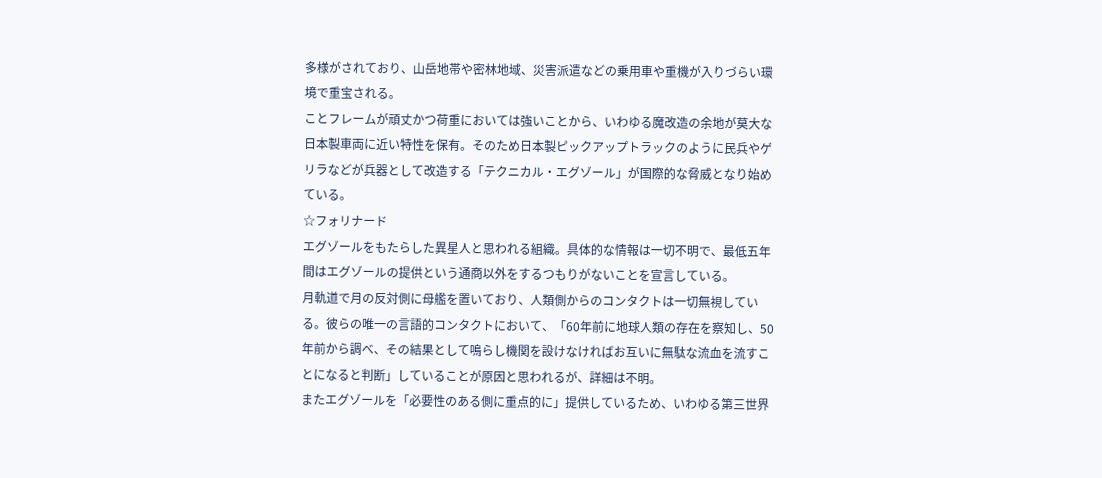多様がされており、山岳地帯や密林地域、災害派遣などの乗用車や重機が入りづらい環境で重宝される。
ことフレームが頑丈かつ荷重においては強いことから、いわゆる魔改造の余地が莫大な日本製車両に近い特性を保有。そのため日本製ピックアップトラックのように民兵やゲリラなどが兵器として改造する「テクニカル・エグゾール」が国際的な脅威となり始めている。
☆フォリナード
エグゾールをもたらした異星人と思われる組織。具体的な情報は一切不明で、最低五年間はエグゾールの提供という通商以外をするつもりがないことを宣言している。
月軌道で月の反対側に母艦を置いており、人類側からのコンタクトは一切無視している。彼らの唯一の言語的コンタクトにおいて、「60年前に地球人類の存在を察知し、50年前から調べ、その結果として鳴らし機関を設けなければお互いに無駄な流血を流すことになると判断」していることが原因と思われるが、詳細は不明。
またエグゾールを「必要性のある側に重点的に」提供しているため、いわゆる第三世界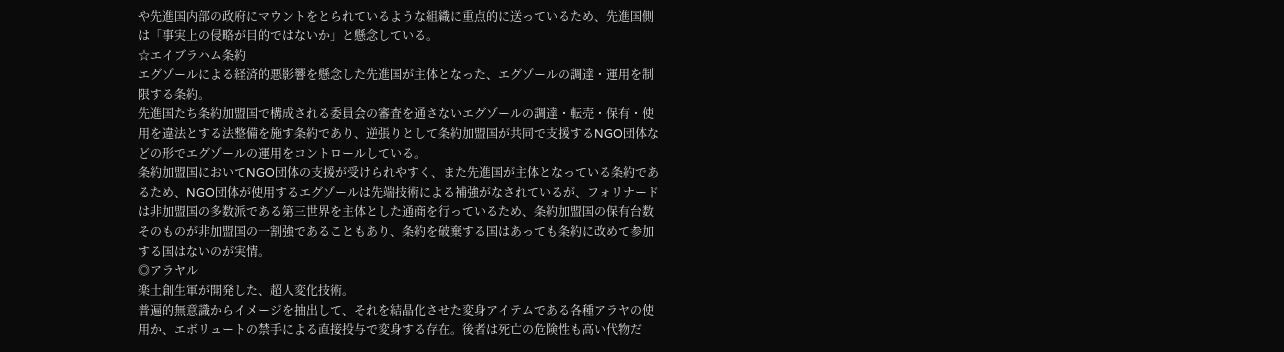や先進国内部の政府にマウントをとられているような組織に重点的に送っているため、先進国側は「事実上の侵略が目的ではないか」と懸念している。
☆エイブラハム条約
エグゾールによる経済的悪影響を懸念した先進国が主体となった、エグゾールの調達・運用を制限する条約。
先進国たち条約加盟国で構成される委員会の審査を通さないエグゾールの調達・転売・保有・使用を違法とする法整備を施す条約であり、逆張りとして条約加盟国が共同で支援するNGO団体などの形でエグゾールの運用をコントロールしている。
条約加盟国においてNGO団体の支援が受けられやすく、また先進国が主体となっている条約であるため、NGO団体が使用するエグゾールは先端技術による補強がなされているが、フォリナードは非加盟国の多数派である第三世界を主体とした通商を行っているため、条約加盟国の保有台数そのものが非加盟国の一割強であることもあり、条約を破棄する国はあっても条約に改めて参加する国はないのが実情。
◎アラヤル
楽土創生軍が開発した、超人変化技術。
普遍的無意識からイメージを抽出して、それを結晶化させた変身アイテムである各種アラヤの使用か、エボリュートの禁手による直接投与で変身する存在。後者は死亡の危険性も高い代物だ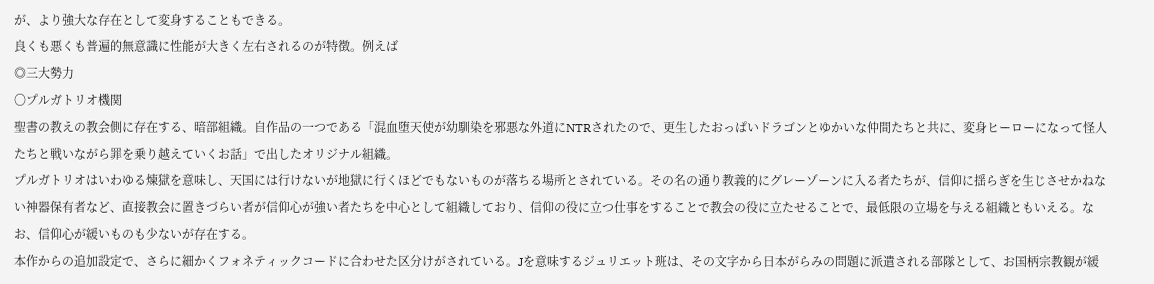が、より強大な存在として変身することもできる。
良くも悪くも普遍的無意識に性能が大きく左右されるのが特徴。例えば
◎三大勢力
〇プルガトリオ機関
聖書の教えの教会側に存在する、暗部組織。自作品の一つである「混血堕天使が幼馴染を邪悪な外道にNTRされたので、更生したおっぱいドラゴンとゆかいな仲間たちと共に、変身ヒーローになって怪人たちと戦いながら罪を乗り越えていくお話」で出したオリジナル組織。
プルガトリオはいわゆる煉獄を意味し、天国には行けないが地獄に行くほどでもないものが落ちる場所とされている。その名の通り教義的にグレーゾーンに入る者たちが、信仰に揺らぎを生じさせかねない神器保有者など、直接教会に置きづらい者が信仰心が強い者たちを中心として組織しており、信仰の役に立つ仕事をすることで教会の役に立たせることで、最低限の立場を与える組織ともいえる。なお、信仰心が緩いものも少ないが存在する。
本作からの追加設定で、さらに細かくフォネティックコードに合わせた区分けがされている。Jを意味するジュリエット班は、その文字から日本がらみの問題に派遣される部隊として、お国柄宗教観が緩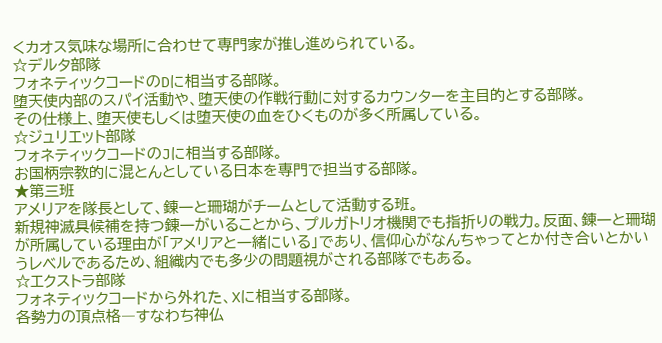くカオス気味な場所に合わせて専門家が推し進められている。
☆デルタ部隊
フォネティックコードのDに相当する部隊。
堕天使内部のスパイ活動や、堕天使の作戦行動に対するカウンターを主目的とする部隊。
その仕様上、堕天使もしくは堕天使の血をひくものが多く所属している。
☆ジュリエット部隊
フォネティックコードのJに相当する部隊。
お国柄宗教的に混とんとしている日本を専門で担当する部隊。
★第三班
アメリアを隊長として、錬一と珊瑚がチームとして活動する班。
新規神滅具候補を持つ錬一がいることから、プルガトリオ機関でも指折りの戦力。反面、錬一と珊瑚が所属している理由が「アメリアと一緒にいる」であり、信仰心がなんちゃってとか付き合いとかいうレベルであるため、組織内でも多少の問題視がされる部隊でもある。
☆エクストラ部隊
フォネティックコードから外れた、Xに相当する部隊。
各勢力の頂点格―すなわち神仏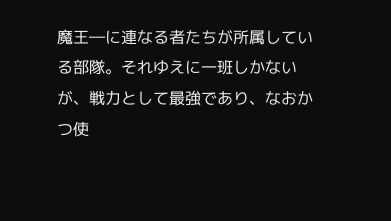魔王―に連なる者たちが所属している部隊。それゆえに一班しかないが、戦力として最強であり、なおかつ使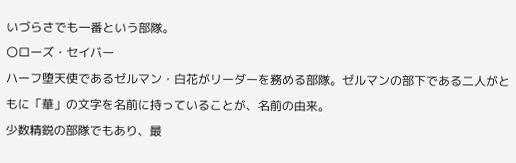いづらさでも一番という部隊。
〇ローズ・セイバー
ハーフ堕天使であるゼルマン・白花がリーダーを務める部隊。ゼルマンの部下である二人がともに「華」の文字を名前に持っていることが、名前の由来。
少数精鋭の部隊でもあり、最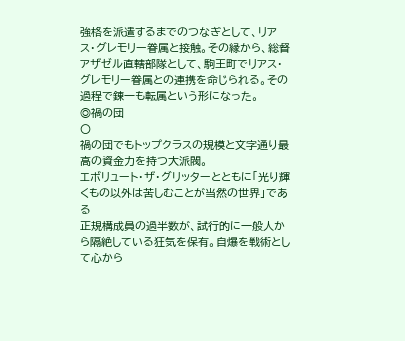強格を派遣するまでのつなぎとして、リアス・グレモリー眷属と接触。その縁から、総督アザゼル直轄部隊として、駒王町でリアス・グレモリー眷属との連携を命じられる。その過程で錬一も転属という形になった。
◎禍の団
〇
禍の団でもトップクラスの規模と文字通り最高の資金力を持つ大派閥。
エボリュート・ザ・グリッターとともに「光り輝くもの以外は苦しむことが当然の世界」である
正規構成員の過半数が、試行的に一般人から隔絶している狂気を保有。自爆を戦術として心から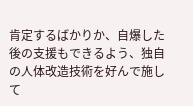肯定するばかりか、自爆した後の支援もできるよう、独自の人体改造技術を好んで施して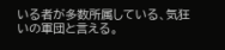いる者が多数所属している、気狂いの軍団と言える。